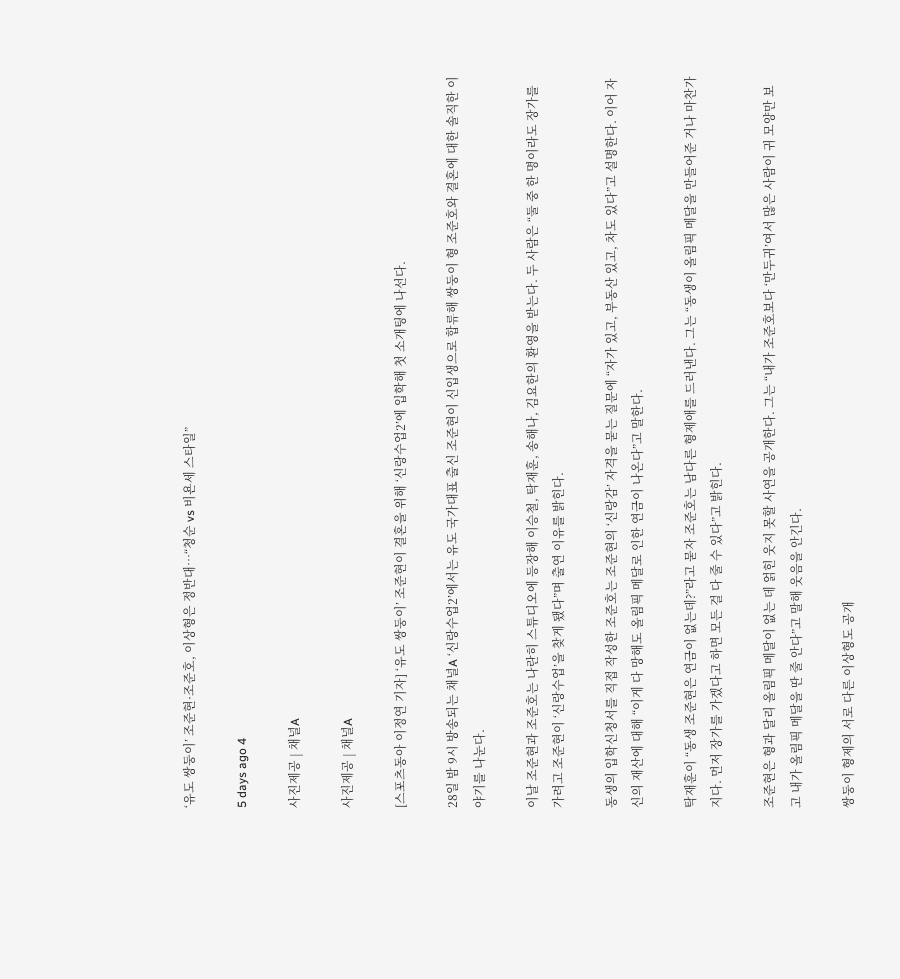‘유도 쌍둥이’ 조준현·조준호, 이상형은 정반대…“청순 vs 비욘세 스타일”

5 days ago 4

사진제공 | 채널A

사진제공 | 채널A

[스포츠동아 이정연 기자] ‘유도 쌍둥이’ 조준현이 결혼을 위해 ‘신랑수업2’에 입학해 첫 소개팅에 나선다.

28일 밤 9시 방송되는 채널A ‘신랑수업2’에서는 유도 국가대표 출신 조준현이 신입생으로 합류해 쌍둥이 형 조준호와 결혼에 대한 솔직한 이야기를 나눈다.

이날 조준현과 조준호는 나란히 스튜디오에 등장해 이승철, 탁재훈, 송해나, 김요한의 환영을 받는다. 두 사람은 “둘 중 한 명이라도 장가를 가려고 조준현이 ‘신랑수업’을 찾게 됐다”며 출연 이유를 밝힌다.

동생의 입학신청서를 직접 작성한 조준호는 조준현의 ‘신랑감’ 자격을 묻는 질문에 “자가 있고, 부동산 있고, 차도 있다”고 설명한다. 이어 자신의 재산에 대해 “이게 다 망해도 올림픽 메달로 인한 연금이 나온다”고 말한다.

탁재훈이 “동생 조준현은 연금이 없는데?”라고 묻자 조준호는 남다른 형제애를 드러낸다. 그는 “동생이 올림픽 메달을 만들어준 거나 마찬가지다. 먼저 장가를 가겠다고 하면 모든 걸 다 줄 수 있다”고 밝힌다.

조준현은 형과 달리 올림픽 메달이 없는 데 얽힌 웃지 못할 사연을 공개한다. 그는 “내가 조준호보다 ‘만두귀’여서 많은 사람이 귀 모양만 보고 내가 올림픽 메달을 딴 줄 안다”고 말해 웃음을 안긴다.

쌍둥이 형제의 서로 다른 이상형도 공개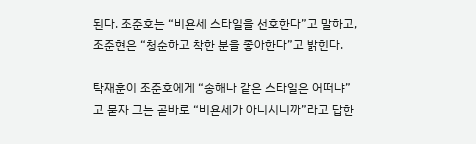된다. 조준호는 “비욘세 스타일을 선호한다”고 말하고, 조준현은 “청순하고 착한 분을 좋아한다”고 밝힌다.

탁재훈이 조준호에게 “송해나 같은 스타일은 어떠냐”고 묻자 그는 곧바로 “비욘세가 아니시니까”라고 답한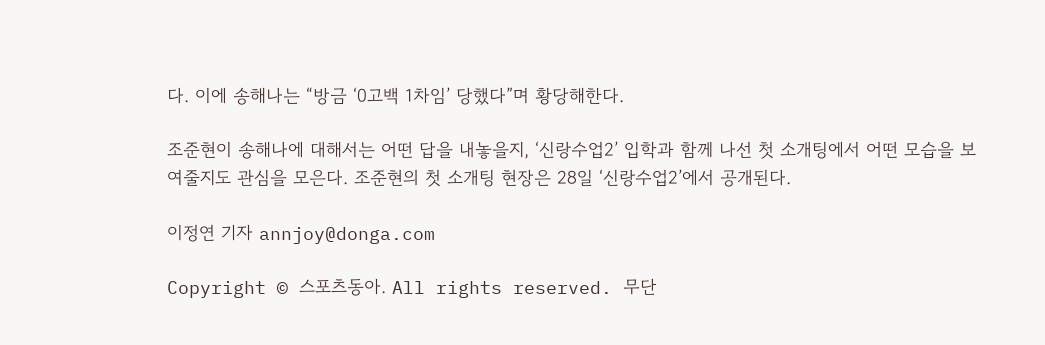다. 이에 송해나는 “방금 ‘0고백 1차임’ 당했다”며 황당해한다.

조준현이 송해나에 대해서는 어떤 답을 내놓을지, ‘신랑수업2’ 입학과 함께 나선 첫 소개팅에서 어떤 모습을 보여줄지도 관심을 모은다. 조준현의 첫 소개팅 현장은 28일 ‘신랑수업2’에서 공개된다.

이정연 기자 annjoy@donga.com

Copyright © 스포츠동아. All rights reserved. 무단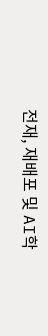전재, 재배포 및 AI학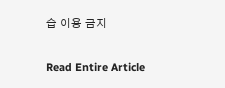습 이용 금지

Read Entire Article